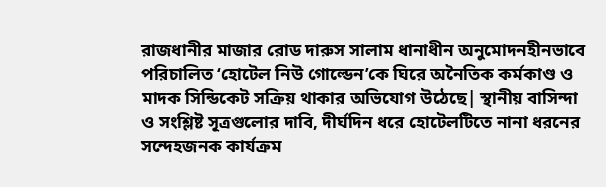রাজধানীর মাজার রোড দারুস সালাম ধানাধীন অনুমোদনহীনভাবে পরিচালিত ‘হোটেল নিউ গোল্ডেন’কে ঘিরে অনৈতিক কর্মকাণ্ড ও মাদক সিন্ডিকেট সক্রিয় থাকার অভিযোগ উঠেছে| স্থানীয় বাসিন্দা ও সংশ্লিষ্ট সূত্রগুলোর দাবি, দীর্ঘদিন ধরে হোটেলটিতে নানা ধরনের সন্দেহজনক কার্যক্রম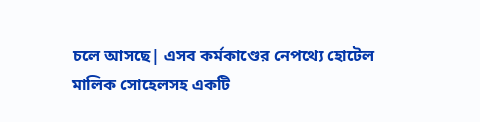চলে আসছে| এসব কর্মকাণ্ডের নেপথ্যে হোটেল মালিক সোহেলসহ একটি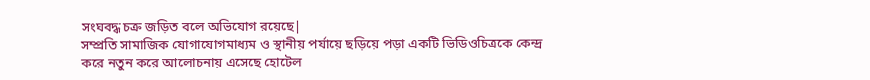সংঘবদ্ধ চক্র জড়িত বলে অভিযোগ রয়েছে|
সম্প্রতি সামাজিক যোগাযোগমাধ্যম ও স্থানীয় পর্যায়ে ছড়িয়ে পড়া একটি ভিডিওচিত্রকে কেন্দ্র করে নতুন করে আলোচনায় এসেছে হোটেল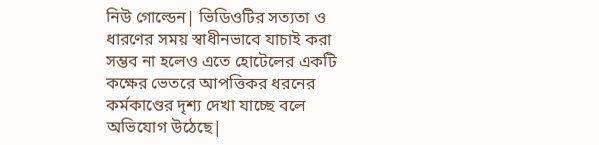নিউ গোল্ডেন| ভিডিওটির সত্যতা ও ধারণের সময় স্বাধীনভাবে যাচাই করা সম্ভব না হলেও এতে হোটেলের একটি কক্ষের ভেতরে আপত্তিকর ধরনের কর্মকাণ্ডের দৃশ্য দেখা যাচ্ছে বলে অভিযোগ উঠেছে|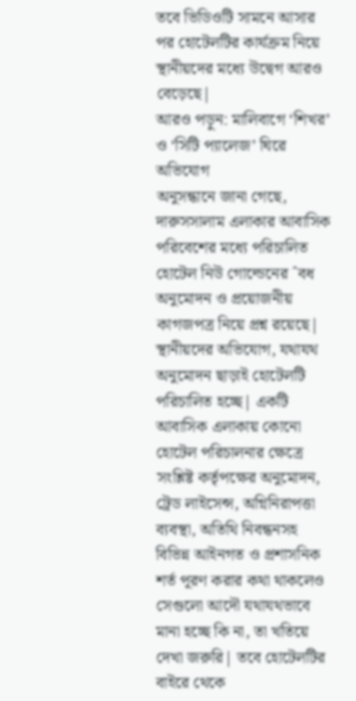তবে ভিডিওটি সামনে আসার পর হোটেলটির কার্যক্রম নিয়ে স্থানীয়দের মধ্যে উদ্বেগ আরও বেড়েছে|
আরও পড়ুন: মালিবাগে ‘শিখর’ ও ‘সিটি প্যালেজ’ ঘিরে অভিযোগ
অনুসন্ধানে জানা গেছে, দারুসসালাম এলাকার আবাসিক পরিবেশের মধ্যে পরিচালিত হোটেল নিউ গোল্ডেনের ˆবধ অনুমোদন ও প্রয়োজনীয় কাগজপত্র নিয়ে প্রশ্ন রয়েছে| স্থানীয়দের অভিযোগ, যথাযথ অনুমোদন ছাড়াই হোটেলটি পরিচালিত হচ্ছে| একটি আবাসিক এলাকায় কোনো হোটেল পরিচালনার ক্ষেত্রে সংশ্লিষ্ট কর্তৃপক্ষের অনুমোদন, ট্রেড লাইসেন্স, অগ্নিনিরাপত্তা ব্যবস্থা, অতিথি নিবন্ধনসহ বিভিন্ন আইনগত ও প্রশাসনিক শর্ত পূরণ করার কথা থাকলেও সেগুলো আদৌ যথাযথভাবে মানা হচ্ছে কি না, তা খতিয়ে দেখা জরুরি| তবে হোটেলটির বাইরে থেকে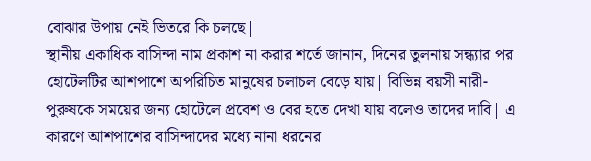বোঝার উপায় নেই ভিতরে কি চলছে|
স্থানীয় একাধিক বাসিন্দা নাম প্রকাশ না করার শর্তে জানান, দিনের তুলনায় সন্ধ্যার পর হোটেলটির আশপাশে অপরিচিত মানুষের চলাচল বেড়ে যায়| বিভিন্ন বয়সী নারী-পুরুষকে সময়ের জন্য হোটেলে প্রবেশ ও বের হতে দেখা যায় বলেও তাদের দাবি| এ কারণে আশপাশের বাসিন্দাদের মধ্যে নানা ধরনের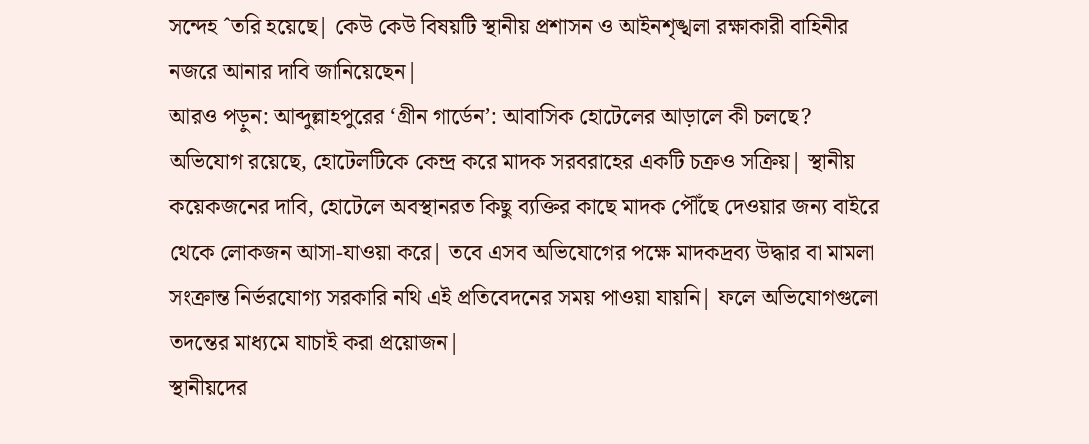সন্দেহ ˆতরি হয়েছে| কেউ কেউ বিষয়টি স্থানীয় প্রশাসন ও আইনশৃঙ্খলা রক্ষাকারী বাহিনীর নজরে আনার দাবি জানিয়েছেন|
আরও পড়ুন: আব্দুল্লাহপুরের ‘গ্রীন গার্ডেন’: আবাসিক হোটেলের আড়ালে কী চলছে?
অভিযোগ রয়েছে, হোটেলটিকে কেন্দ্র করে মাদক সরবরাহের একটি চক্রও সক্রিয়| স্থানীয় কয়েকজনের দাবি, হোটেলে অবস্থানরত কিছু ব্যক্তির কাছে মাদক পৌঁছে দেওয়ার জন্য বাইরে থেকে লোকজন আসা-যাওয়া করে| তবে এসব অভিযোগের পক্ষে মাদকদ্রব্য উদ্ধার বা মামলা সংক্রান্ত নির্ভরযোগ্য সরকারি নথি এই প্রতিবেদনের সময় পাওয়া যায়নি| ফলে অভিযোগগুলো তদন্তের মাধ্যমে যাচাই করা প্রয়োজন|
স্থানীয়দের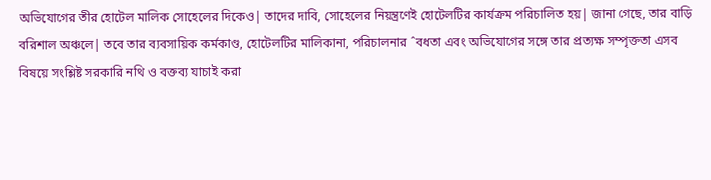অভিযোগের তীর হোটেল মালিক সোহেলের দিকেও| তাদের দাবি, সোহেলের নিয়ন্ত্রণেই হোটেলটির কার্যক্রম পরিচালিত হয়| জানা গেছে, তার বাড়ি বরিশাল অঞ্চলে| তবে তার ব্যবসায়িক কর্মকাণ্ড, হোটেলটির মালিকানা, পরিচালনার ˆবধতা এবং অভিযোগের সঙ্গে তার প্রত্যক্ষ সম্পৃক্ততা এসব বিষয়ে সংশ্লিষ্ট সরকারি নথি ও বক্তব্য যাচাই করা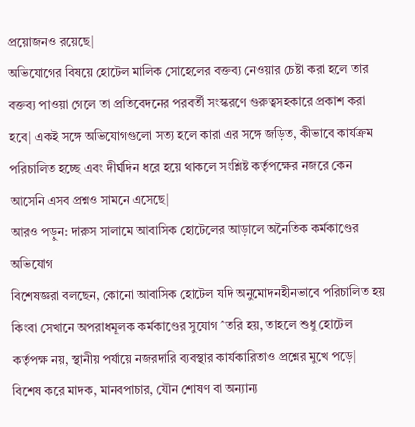প্রয়োজনও রয়েছে|
অভিযোগের বিষয়ে হোটেল মালিক সোহেলের বক্তব্য নেওয়ার চেষ্টা করা হলে তার বক্তব্য পাওয়া গেলে তা প্রতিবেদনের পরবর্তী সংস্করণে গুরুত্বসহকারে প্রকাশ করা হবে| একই সঙ্গে অভিযোগগুলো সত্য হলে কারা এর সঙ্গে জড়িত, কীভাবে কার্যক্রম পরিচালিত হচ্ছে এবং দীর্ঘদিন ধরে হয়ে থাকলে সংশ্লিষ্ট কর্তৃপক্ষের নজরে কেন আসেনি এসব প্রশ্নও সামনে এসেছে|
আরও পড়ুন: দারুস সালামে আবাসিক হোটেলের আড়ালে অনৈতিক কর্মকাণ্ডের অভিযোগ
বিশেষজ্ঞরা বলছেন, কোনো আবাসিক হোটেল যদি অনুমোদনহীনভাবে পরিচালিত হয় কিংবা সেখানে অপরাধমূলক কর্মকাণ্ডের সুযোগ ˆতরি হয়, তাহলে শুধু হোটেল কর্তৃপক্ষ নয়, স্থানীয় পর্যায়ে নজরদারি ব্যবস্থার কার্যকারিতাও প্রশ্নের মুখে পড়ে| বিশেষ করে মাদক, মানবপাচার, যৌন শোষণ বা অন্যান্য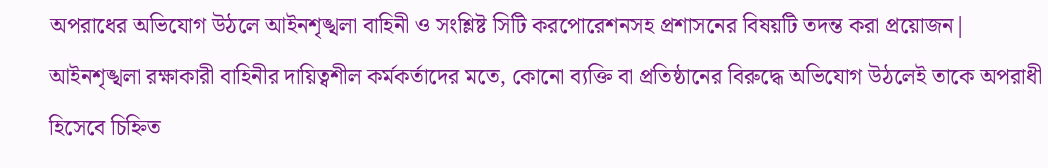অপরাধের অভিযোগ উঠলে আইনশৃঙ্খলা বাহিনী ও সংশ্লিষ্ট সিটি করপোরেশনসহ প্রশাসনের বিষয়টি তদন্ত করা প্রয়োজন|
আইনশৃঙ্খলা রক্ষাকারী বাহিনীর দায়িত্বশীল কর্মকর্তাদের মতে, কোনো ব্যক্তি বা প্রতিষ্ঠানের বিরুদ্ধে অভিযোগ উঠলেই তাকে অপরাধী হিসেবে চিহ্নিত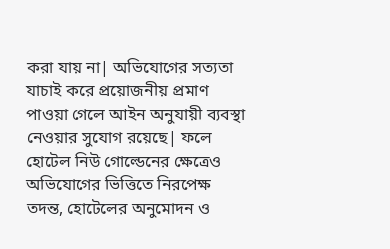করা যায় না| অভিযোগের সত্যতা যাচাই করে প্রয়োজনীয় প্রমাণ পাওয়া গেলে আইন অনুযায়ী ব্যবস্থা নেওয়ার সুযোগ রয়েছে| ফলে হোটেল নিউ গোল্ডেনের ক্ষেত্রেও অভিযোগের ভিত্তিতে নিরপেক্ষ তদন্ত, হোটেলের অনুমোদন ও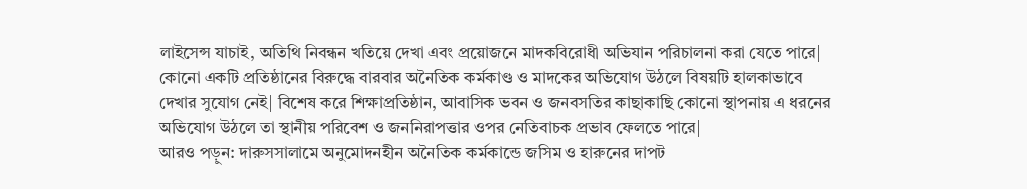লাইসেন্স যাচাই, অতিথি নিবন্ধন খতিয়ে দেখা এবং প্রয়োজনে মাদকবিরোধী অভিযান পরিচালনা করা যেতে পারে|
কোনো একটি প্রতিষ্ঠানের বিরুদ্ধে বারবার অনৈতিক কর্মকাণ্ড ও মাদকের অভিযোগ উঠলে বিষয়টি হালকাভাবে দেখার সুযোগ নেই| বিশেষ করে শিক্ষাপ্রতিষ্ঠান, আবাসিক ভবন ও জনবসতির কাছাকাছি কোনো স্থাপনায় এ ধরনের অভিযোগ উঠলে তা স্থানীয় পরিবেশ ও জননিরাপত্তার ওপর নেতিবাচক প্রভাব ফেলতে পারে|
আরও পড়ুন: দারুসসালামে অনুমোদনহীন অনৈতিক কর্মকান্ডে জসিম ও হারুনের দাপট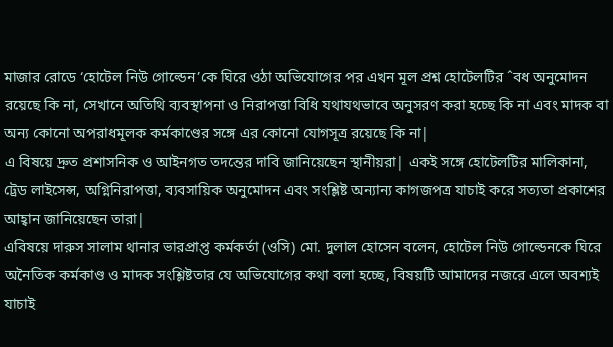মাজার রোডে ‘হোটেল নিউ গোল্ডেন’কে ঘিরে ওঠা অভিযোগের পর এখন মূল প্রশ্ন হোটেলটির ˆবধ অনুমোদন রয়েছে কি না, সেখানে অতিথি ব্যবস্থাপনা ও নিরাপত্তা বিধি যথাযথভাবে অনুসরণ করা হচ্ছে কি না এবং মাদক বা অন্য কোনো অপরাধমূলক কর্মকাণ্ডের সঙ্গে এর কোনো যোগসূত্র রয়েছে কি না|
এ বিষয়ে দ্রুত প্রশাসনিক ও আইনগত তদন্তের দাবি জানিয়েছেন স্থানীয়রা| একই সঙ্গে হোটেলটির মালিকানা, ট্রেড লাইসেন্স, অগ্নিনিরাপত্তা, ব্যবসায়িক অনুমোদন এবং সংশ্লিষ্ট অন্যান্য কাগজপত্র যাচাই করে সত্যতা প্রকাশের আহ্বান জানিয়েছেন তারা|
এবিষয়ে দারুস সালাম থানার ভারপ্রাপ্ত কর্মকর্তা (ওসি) মো. দুলাল হোসেন বলেন, হোটেল নিউ গোল্ডেনকে ঘিরে অনৈতিক কর্মকাণ্ড ও মাদক সংশ্লিষ্টতার যে অভিযোগের কথা বলা হচ্ছে, বিষয়টি আমাদের নজরে এলে অবশ্যই যাচাই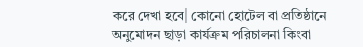করে দেখা হবে| কোনো হোটেল বা প্রতিষ্ঠানে অনুমোদন ছাড়া কার্যক্রম পরিচালনা কিংবা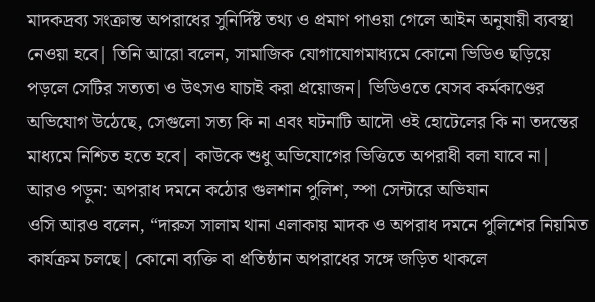মাদকদ্রব্য সংক্রান্ত অপরাধের সুনির্দিষ্ট তথ্য ও প্রমাণ পাওয়া গেলে আইন অনুযায়ী ব্যবস্থা নেওয়া হবে| তিনি আরো বলেন, সামাজিক যোগাযোগমাধ্যমে কোনো ভিডিও ছড়িয়ে পড়লে সেটির সত্যতা ও উৎসও যাচাই করা প্রয়োজন| ভিডিওতে যেসব কর্মকাণ্ডের অভিযোগ উঠেছে, সেগুলো সত্য কি না এবং ঘটনাটি আদৌ ওই হোটেলের কি না তদন্তের মাধ্যমে নিশ্চিত হতে হবে| কাউকে শুধু অভিযোগের ভিত্তিতে অপরাধী বলা যাবে না|
আরও পড়ুন: অপরাধ দমনে কঠোর গুলশান পুলিশ, স্পা সেন্টারে অভিযান
ওসি আরও বলেন, “দারুস সালাম থানা এলাকায় মাদক ও অপরাধ দমনে পুলিশের নিয়মিত কার্যক্রম চলছে| কোনো ব্যক্তি বা প্রতিষ্ঠান অপরাধের সঙ্গে জড়িত থাকলে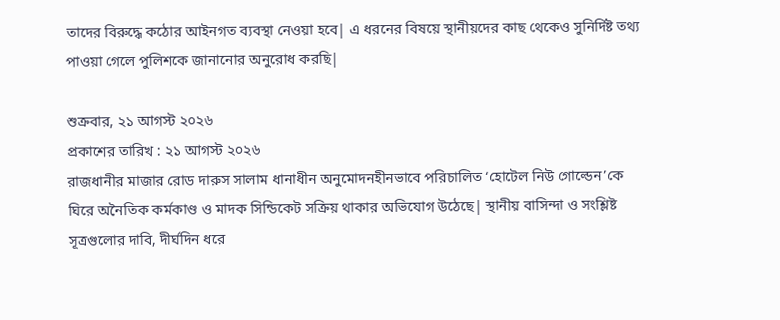তাদের বিরুদ্ধে কঠোর আইনগত ব্যবস্থা নেওয়া হবে| এ ধরনের বিষয়ে স্থানীয়দের কাছ থেকেও সুনির্দিষ্ট তথ্য পাওয়া গেলে পুলিশকে জানানোর অনুরোধ করছি|

শুক্রবার, ২১ আগস্ট ২০২৬
প্রকাশের তারিখ : ২১ আগস্ট ২০২৬
রাজধানীর মাজার রোড দারুস সালাম ধানাধীন অনুমোদনহীনভাবে পরিচালিত ‘হোটেল নিউ গোল্ডেন’কে ঘিরে অনৈতিক কর্মকাণ্ড ও মাদক সিন্ডিকেট সক্রিয় থাকার অভিযোগ উঠেছে| স্থানীয় বাসিন্দা ও সংশ্লিষ্ট সূত্রগুলোর দাবি, দীর্ঘদিন ধরে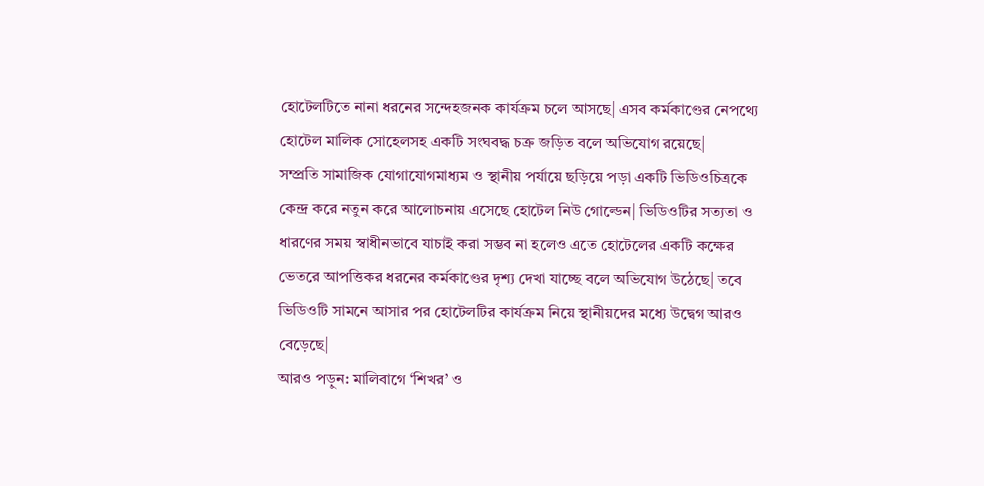হোটেলটিতে নানা ধরনের সন্দেহজনক কার্যক্রম চলে আসছে| এসব কর্মকাণ্ডের নেপথ্যে হোটেল মালিক সোহেলসহ একটি সংঘবদ্ধ চক্র জড়িত বলে অভিযোগ রয়েছে|
সম্প্রতি সামাজিক যোগাযোগমাধ্যম ও স্থানীয় পর্যায়ে ছড়িয়ে পড়া একটি ভিডিওচিত্রকে কেন্দ্র করে নতুন করে আলোচনায় এসেছে হোটেল নিউ গোল্ডেন| ভিডিওটির সত্যতা ও ধারণের সময় স্বাধীনভাবে যাচাই করা সম্ভব না হলেও এতে হোটেলের একটি কক্ষের ভেতরে আপত্তিকর ধরনের কর্মকাণ্ডের দৃশ্য দেখা যাচ্ছে বলে অভিযোগ উঠেছে| তবে ভিডিওটি সামনে আসার পর হোটেলটির কার্যক্রম নিয়ে স্থানীয়দের মধ্যে উদ্বেগ আরও বেড়েছে|
আরও পড়ুন: মালিবাগে ‘শিখর’ ও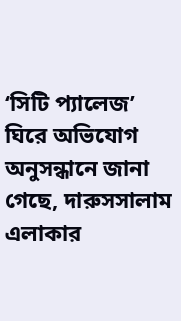‘সিটি প্যালেজ’ ঘিরে অভিযোগ
অনুসন্ধানে জানা গেছে, দারুসসালাম এলাকার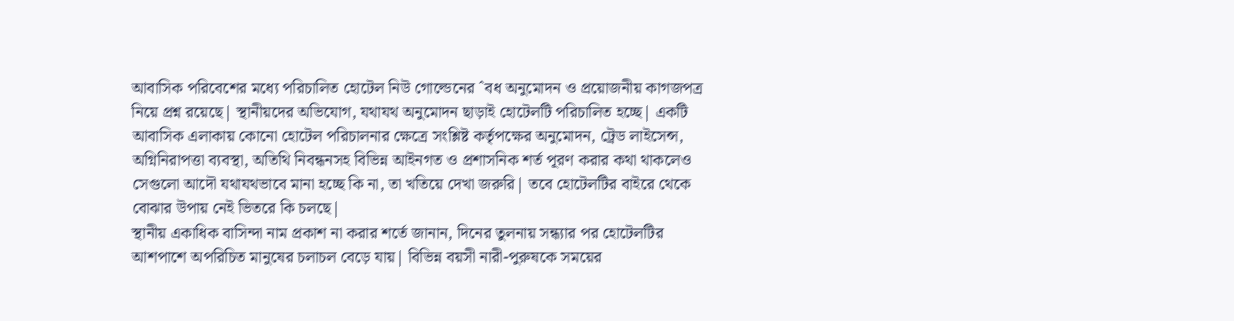আবাসিক পরিবেশের মধ্যে পরিচালিত হোটেল নিউ গোল্ডেনের ˆবধ অনুমোদন ও প্রয়োজনীয় কাগজপত্র নিয়ে প্রশ্ন রয়েছে| স্থানীয়দের অভিযোগ, যথাযথ অনুমোদন ছাড়াই হোটেলটি পরিচালিত হচ্ছে| একটি আবাসিক এলাকায় কোনো হোটেল পরিচালনার ক্ষেত্রে সংশ্লিষ্ট কর্তৃপক্ষের অনুমোদন, ট্রেড লাইসেন্স, অগ্নিনিরাপত্তা ব্যবস্থা, অতিথি নিবন্ধনসহ বিভিন্ন আইনগত ও প্রশাসনিক শর্ত পূরণ করার কথা থাকলেও সেগুলো আদৌ যথাযথভাবে মানা হচ্ছে কি না, তা খতিয়ে দেখা জরুরি| তবে হোটেলটির বাইরে থেকে বোঝার উপায় নেই ভিতরে কি চলছে|
স্থানীয় একাধিক বাসিন্দা নাম প্রকাশ না করার শর্তে জানান, দিনের তুলনায় সন্ধ্যার পর হোটেলটির আশপাশে অপরিচিত মানুষের চলাচল বেড়ে যায়| বিভিন্ন বয়সী নারী-পুরুষকে সময়ের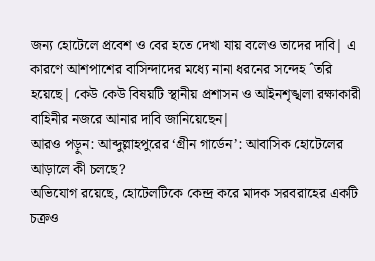জন্য হোটেলে প্রবেশ ও বের হতে দেখা যায় বলেও তাদের দাবি| এ কারণে আশপাশের বাসিন্দাদের মধ্যে নানা ধরনের সন্দেহ ˆতরি হয়েছে| কেউ কেউ বিষয়টি স্থানীয় প্রশাসন ও আইনশৃঙ্খলা রক্ষাকারী বাহিনীর নজরে আনার দাবি জানিয়েছেন|
আরও পড়ুন: আব্দুল্লাহপুরের ‘গ্রীন গার্ডেন’: আবাসিক হোটেলের আড়ালে কী চলছে?
অভিযোগ রয়েছে, হোটেলটিকে কেন্দ্র করে মাদক সরবরাহের একটি চক্রও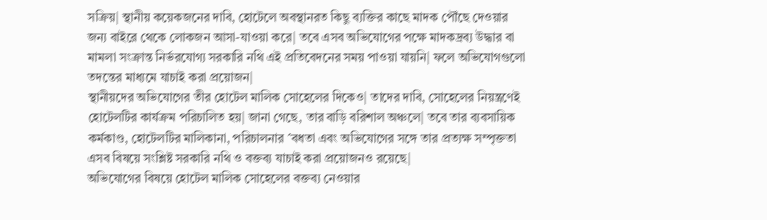সক্রিয়| স্থানীয় কয়েকজনের দাবি, হোটেলে অবস্থানরত কিছু ব্যক্তির কাছে মাদক পৌঁছে দেওয়ার জন্য বাইরে থেকে লোকজন আসা-যাওয়া করে| তবে এসব অভিযোগের পক্ষে মাদকদ্রব্য উদ্ধার বা মামলা সংক্রান্ত নির্ভরযোগ্য সরকারি নথি এই প্রতিবেদনের সময় পাওয়া যায়নি| ফলে অভিযোগগুলো তদন্তের মাধ্যমে যাচাই করা প্রয়োজন|
স্থানীয়দের অভিযোগের তীর হোটেল মালিক সোহেলের দিকেও| তাদের দাবি, সোহেলের নিয়ন্ত্রণেই হোটেলটির কার্যক্রম পরিচালিত হয়| জানা গেছে, তার বাড়ি বরিশাল অঞ্চলে| তবে তার ব্যবসায়িক কর্মকাণ্ড, হোটেলটির মালিকানা, পরিচালনার ˆবধতা এবং অভিযোগের সঙ্গে তার প্রত্যক্ষ সম্পৃক্ততা এসব বিষয়ে সংশ্লিষ্ট সরকারি নথি ও বক্তব্য যাচাই করা প্রয়োজনও রয়েছে|
অভিযোগের বিষয়ে হোটেল মালিক সোহেলের বক্তব্য নেওয়ার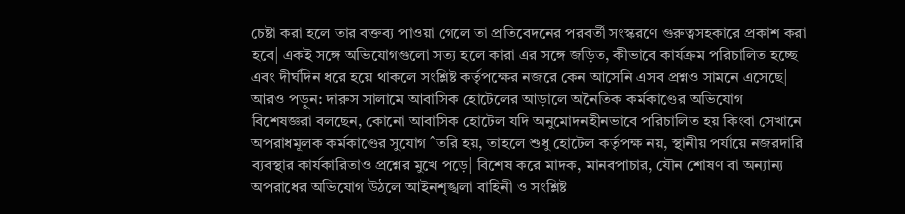চেষ্টা করা হলে তার বক্তব্য পাওয়া গেলে তা প্রতিবেদনের পরবর্তী সংস্করণে গুরুত্বসহকারে প্রকাশ করা হবে| একই সঙ্গে অভিযোগগুলো সত্য হলে কারা এর সঙ্গে জড়িত, কীভাবে কার্যক্রম পরিচালিত হচ্ছে এবং দীর্ঘদিন ধরে হয়ে থাকলে সংশ্লিষ্ট কর্তৃপক্ষের নজরে কেন আসেনি এসব প্রশ্নও সামনে এসেছে|
আরও পড়ুন: দারুস সালামে আবাসিক হোটেলের আড়ালে অনৈতিক কর্মকাণ্ডের অভিযোগ
বিশেষজ্ঞরা বলছেন, কোনো আবাসিক হোটেল যদি অনুমোদনহীনভাবে পরিচালিত হয় কিংবা সেখানে অপরাধমূলক কর্মকাণ্ডের সুযোগ ˆতরি হয়, তাহলে শুধু হোটেল কর্তৃপক্ষ নয়, স্থানীয় পর্যায়ে নজরদারি ব্যবস্থার কার্যকারিতাও প্রশ্নের মুখে পড়ে| বিশেষ করে মাদক, মানবপাচার, যৌন শোষণ বা অন্যান্য অপরাধের অভিযোগ উঠলে আইনশৃঙ্খলা বাহিনী ও সংশ্লিষ্ট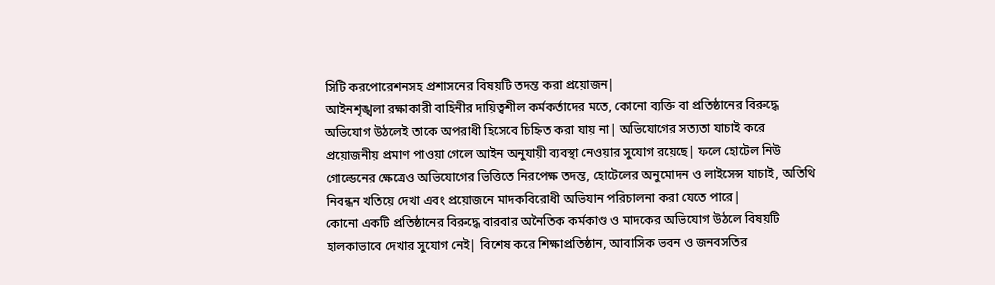সিটি করপোরেশনসহ প্রশাসনের বিষয়টি তদন্ত করা প্রয়োজন|
আইনশৃঙ্খলা রক্ষাকারী বাহিনীর দায়িত্বশীল কর্মকর্তাদের মতে, কোনো ব্যক্তি বা প্রতিষ্ঠানের বিরুদ্ধে অভিযোগ উঠলেই তাকে অপরাধী হিসেবে চিহ্নিত করা যায় না| অভিযোগের সত্যতা যাচাই করে প্রয়োজনীয় প্রমাণ পাওয়া গেলে আইন অনুযায়ী ব্যবস্থা নেওয়ার সুযোগ রয়েছে| ফলে হোটেল নিউ গোল্ডেনের ক্ষেত্রেও অভিযোগের ভিত্তিতে নিরপেক্ষ তদন্ত, হোটেলের অনুমোদন ও লাইসেন্স যাচাই, অতিথি নিবন্ধন খতিয়ে দেখা এবং প্রয়োজনে মাদকবিরোধী অভিযান পরিচালনা করা যেতে পারে|
কোনো একটি প্রতিষ্ঠানের বিরুদ্ধে বারবার অনৈতিক কর্মকাণ্ড ও মাদকের অভিযোগ উঠলে বিষয়টি হালকাভাবে দেখার সুযোগ নেই| বিশেষ করে শিক্ষাপ্রতিষ্ঠান, আবাসিক ভবন ও জনবসতির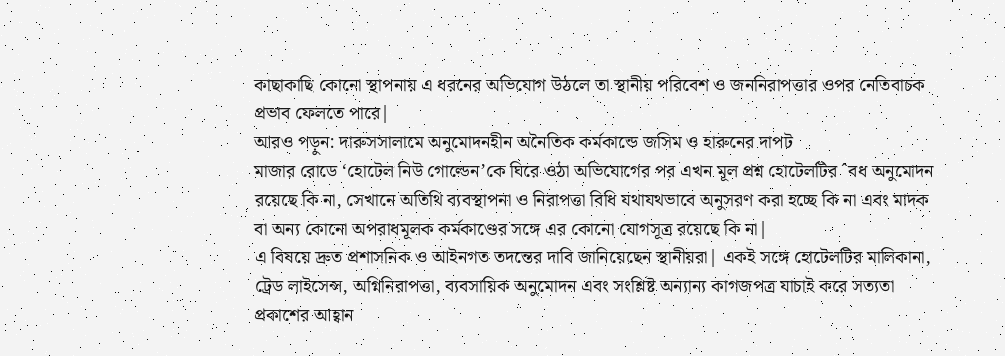কাছাকাছি কোনো স্থাপনায় এ ধরনের অভিযোগ উঠলে তা স্থানীয় পরিবেশ ও জননিরাপত্তার ওপর নেতিবাচক প্রভাব ফেলতে পারে|
আরও পড়ুন: দারুসসালামে অনুমোদনহীন অনৈতিক কর্মকান্ডে জসিম ও হারুনের দাপট
মাজার রোডে ‘হোটেল নিউ গোল্ডেন’কে ঘিরে ওঠা অভিযোগের পর এখন মূল প্রশ্ন হোটেলটির ˆবধ অনুমোদন রয়েছে কি না, সেখানে অতিথি ব্যবস্থাপনা ও নিরাপত্তা বিধি যথাযথভাবে অনুসরণ করা হচ্ছে কি না এবং মাদক বা অন্য কোনো অপরাধমূলক কর্মকাণ্ডের সঙ্গে এর কোনো যোগসূত্র রয়েছে কি না|
এ বিষয়ে দ্রুত প্রশাসনিক ও আইনগত তদন্তের দাবি জানিয়েছেন স্থানীয়রা| একই সঙ্গে হোটেলটির মালিকানা, ট্রেড লাইসেন্স, অগ্নিনিরাপত্তা, ব্যবসায়িক অনুমোদন এবং সংশ্লিষ্ট অন্যান্য কাগজপত্র যাচাই করে সত্যতা প্রকাশের আহ্বান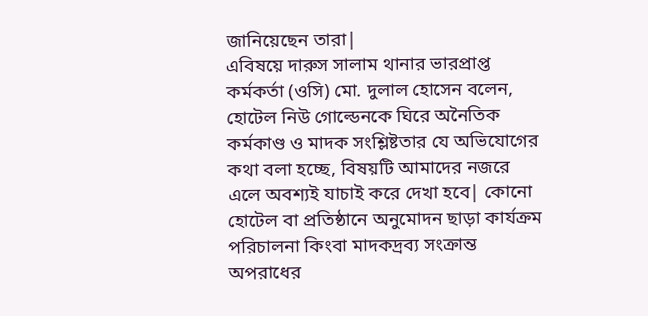জানিয়েছেন তারা|
এবিষয়ে দারুস সালাম থানার ভারপ্রাপ্ত কর্মকর্তা (ওসি) মো. দুলাল হোসেন বলেন, হোটেল নিউ গোল্ডেনকে ঘিরে অনৈতিক কর্মকাণ্ড ও মাদক সংশ্লিষ্টতার যে অভিযোগের কথা বলা হচ্ছে, বিষয়টি আমাদের নজরে এলে অবশ্যই যাচাই করে দেখা হবে| কোনো হোটেল বা প্রতিষ্ঠানে অনুমোদন ছাড়া কার্যক্রম পরিচালনা কিংবা মাদকদ্রব্য সংক্রান্ত অপরাধের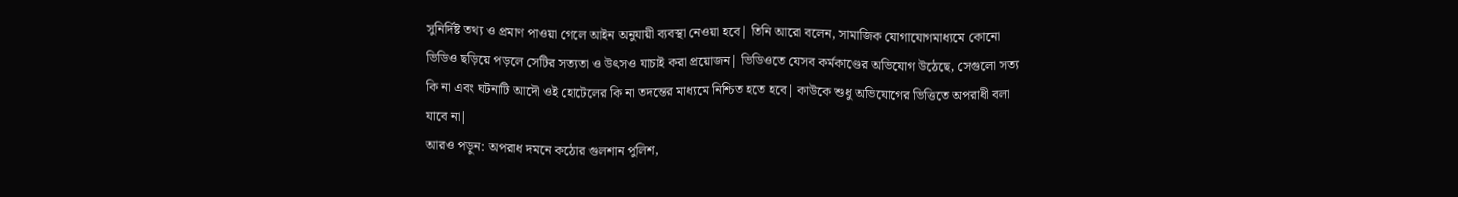সুনির্দিষ্ট তথ্য ও প্রমাণ পাওয়া গেলে আইন অনুযায়ী ব্যবস্থা নেওয়া হবে| তিনি আরো বলেন, সামাজিক যোগাযোগমাধ্যমে কোনো ভিডিও ছড়িয়ে পড়লে সেটির সত্যতা ও উৎসও যাচাই করা প্রয়োজন| ভিডিওতে যেসব কর্মকাণ্ডের অভিযোগ উঠেছে, সেগুলো সত্য কি না এবং ঘটনাটি আদৌ ওই হোটেলের কি না তদন্তের মাধ্যমে নিশ্চিত হতে হবে| কাউকে শুধু অভিযোগের ভিত্তিতে অপরাধী বলা যাবে না|
আরও পড়ুন: অপরাধ দমনে কঠোর গুলশান পুলিশ,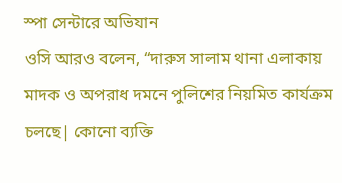স্পা সেন্টারে অভিযান
ওসি আরও বলেন, “দারুস সালাম থানা এলাকায় মাদক ও অপরাধ দমনে পুলিশের নিয়মিত কার্যক্রম চলছে| কোনো ব্যক্তি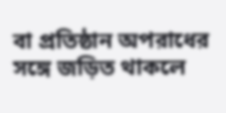বা প্রতিষ্ঠান অপরাধের সঙ্গে জড়িত থাকলে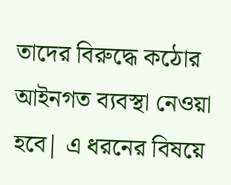তাদের বিরুদ্ধে কঠোর আইনগত ব্যবস্থা নেওয়া হবে| এ ধরনের বিষয়ে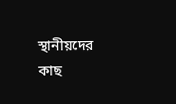স্থানীয়দের কাছ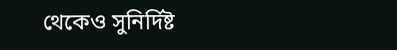থেকেও সুনির্দিষ্ট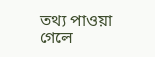তথ্য পাওয়া গেলে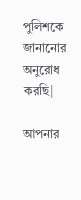পুলিশকে জানানোর অনুরোধ করছি|

আপনার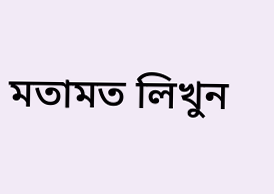মতামত লিখুন